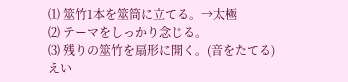⑴ 筮竹1本を筮筒に立てる。→太極
⑵ テーマをしっかり念じる。
⑶ 残りの筮竹を扇形に開く。(音をたてる)
えい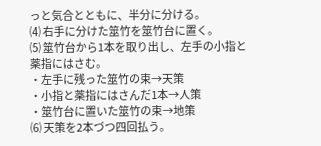っと気合とともに、半分に分ける。
⑷ 右手に分けた筮竹を筮竹台に置く。
⑸ 筮竹台から1本を取り出し、左手の小指と薬指にはさむ。
・左手に残った筮竹の束→天策
・小指と薬指にはさんだ1本→人策
・筮竹台に置いた筮竹の束→地策
⑹ 天策を2本づつ四回払う。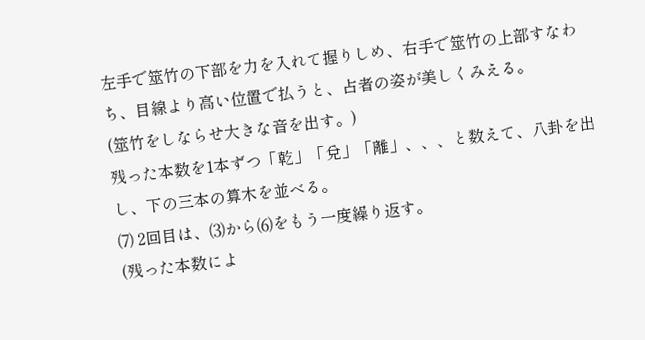左手で筮竹の下部を力を入れて握りしめ、右手で筮竹の上部すなわち、目線より高い位置で払うと、占者の姿が美しくみえる。
(筮竹をしならせ大きな音を出す。)
残った本数を1本ずつ「乾」「兌」「離」、、、と数えて、八卦を出し、下の三本の算木を並べる。
⑺ 2回目は、⑶から⑹をもう一度繰り返す。
(残った本数によ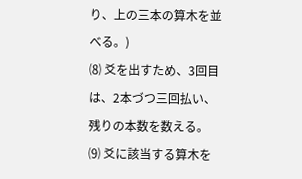り、上の三本の算木を並べる。)
⑻ 爻を出すため、3回目は、2本づつ三回払い、残りの本数を数える。
⑼ 爻に該当する算木を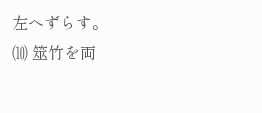左へずらす。
⑽ 筮竹を両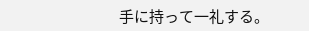手に持って一礼する。